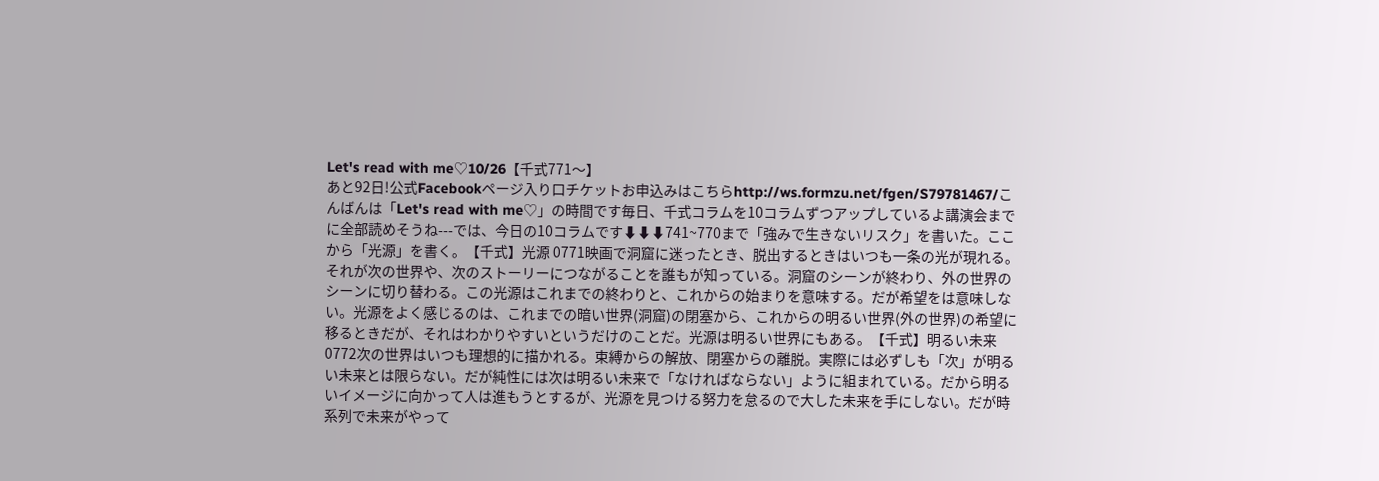Let's read with me♡10/26【千式771〜】
あと92日!公式Facebookページ入り口チケットお申込みはこちらhttp://ws.formzu.net/fgen/S79781467/こんばんは「Let's read with me♡」の時間です毎日、千式コラムを10コラムずつアップしているよ講演会までに全部読めそうね---では、今日の10コラムです⬇⬇⬇741~770まで「強みで生きないリスク」を書いた。ここから「光源」を書く。【千式】光源 0771映画で洞窟に迷ったとき、脱出するときはいつも一条の光が現れる。それが次の世界や、次のストーリーにつながることを誰もが知っている。洞窟のシーンが終わり、外の世界のシーンに切り替わる。この光源はこれまでの終わりと、これからの始まりを意味する。だが希望をは意味しない。光源をよく感じるのは、これまでの暗い世界(洞窟)の閉塞から、これからの明るい世界(外の世界)の希望に移るときだが、それはわかりやすいというだけのことだ。光源は明るい世界にもある。【千式】明るい未来 0772次の世界はいつも理想的に描かれる。束縛からの解放、閉塞からの離脱。実際には必ずしも「次」が明るい未来とは限らない。だが純性には次は明るい未来で「なければならない」ように組まれている。だから明るいイメージに向かって人は進もうとするが、光源を見つける努力を怠るので大した未来を手にしない。だが時系列で未来がやって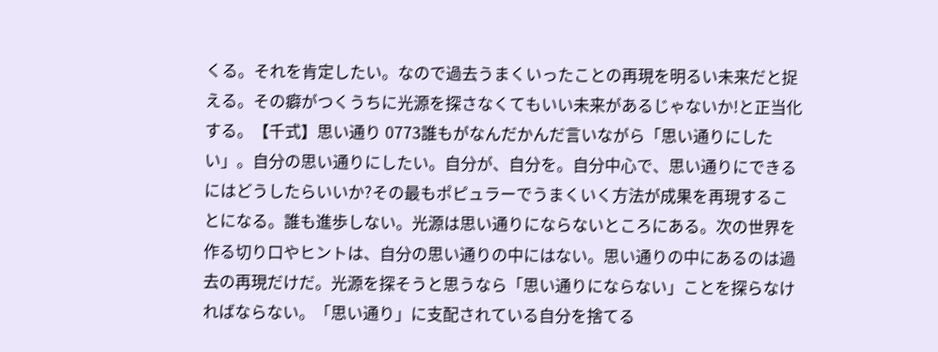くる。それを肯定したい。なので過去うまくいったことの再現を明るい未来だと捉える。その癖がつくうちに光源を探さなくてもいい未来があるじゃないか!と正当化する。【千式】思い通り 0773誰もがなんだかんだ言いながら「思い通りにしたい」。自分の思い通りにしたい。自分が、自分を。自分中心で、思い通りにできるにはどうしたらいいか?その最もポピュラーでうまくいく方法が成果を再現することになる。誰も進歩しない。光源は思い通りにならないところにある。次の世界を作る切り口やヒントは、自分の思い通りの中にはない。思い通りの中にあるのは過去の再現だけだ。光源を探そうと思うなら「思い通りにならない」ことを探らなければならない。「思い通り」に支配されている自分を捨てる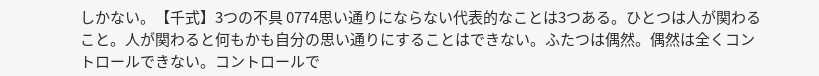しかない。【千式】3つの不具 0774思い通りにならない代表的なことは3つある。ひとつは人が関わること。人が関わると何もかも自分の思い通りにすることはできない。ふたつは偶然。偶然は全くコントロールできない。コントロールで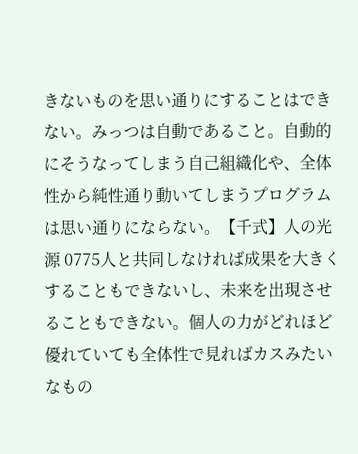きないものを思い通りにすることはできない。みっつは自動であること。自動的にそうなってしまう自己組織化や、全体性から純性通り動いてしまうプログラムは思い通りにならない。【千式】人の光源 0775人と共同しなければ成果を大きくすることもできないし、未来を出現させることもできない。個人の力がどれほど優れていても全体性で見ればカスみたいなもの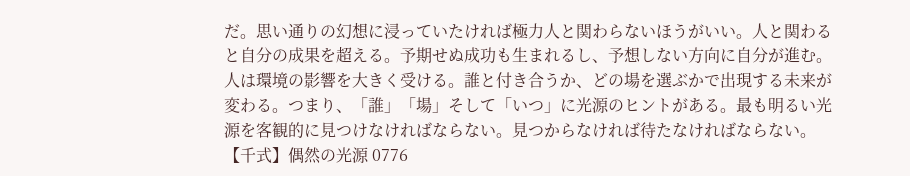だ。思い通りの幻想に浸っていたければ極力人と関わらないほうがいい。人と関わると自分の成果を超える。予期せぬ成功も生まれるし、予想しない方向に自分が進む。人は環境の影響を大きく受ける。誰と付き合うか、どの場を選ぶかで出現する未来が変わる。つまり、「誰」「場」そして「いつ」に光源のヒントがある。最も明るい光源を客観的に見つけなければならない。見つからなければ待たなければならない。【千式】偶然の光源 0776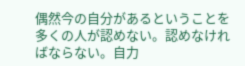偶然今の自分があるということを多くの人が認めない。認めなければならない。自力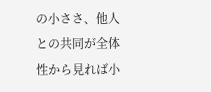の小ささ、他人との共同が全体性から見れば小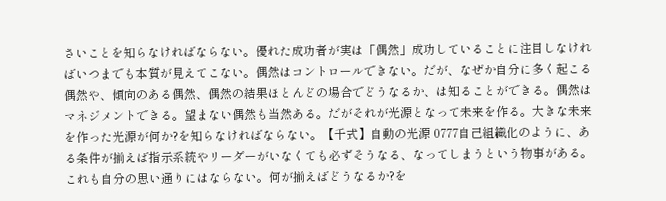さいことを知らなければならない。優れた成功者が実は「偶然」成功していることに注目しなければいつまでも本質が見えてこない。偶然はコントロールできない。だが、なぜか自分に多く起こる偶然や、傾向のある偶然、偶然の結果ほとんどの場合でどうなるか、は知ることができる。偶然はマネジメントできる。望まない偶然も当然ある。だがそれが光源となって未来を作る。大きな未来を作った光源が何か?を知らなければならない。【千式】自動の光源 0777自己組織化のように、ある条件が揃えば指示系統やリーダーがいなくても必ずそうなる、なってしまうという物事がある。これも自分の思い通りにはならない。何が揃えばどうなるか?を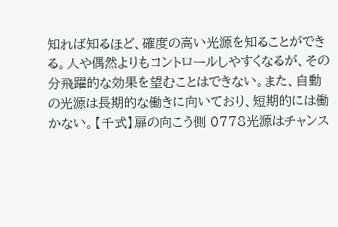知れば知るほど、確度の高い光源を知ることができる。人や偶然よりもコントロールしやすくなるが、その分飛躍的な効果を望むことはできない。また、自動の光源は長期的な働きに向いており、短期的には働かない。【千式】扉の向こう側 0778光源はチャンス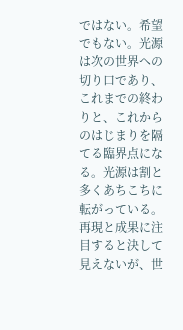ではない。希望でもない。光源は次の世界への切り口であり、これまでの終わりと、これからのはじまりを隔てる臨界点になる。光源は割と多くあちこちに転がっている。再現と成果に注目すると決して見えないが、世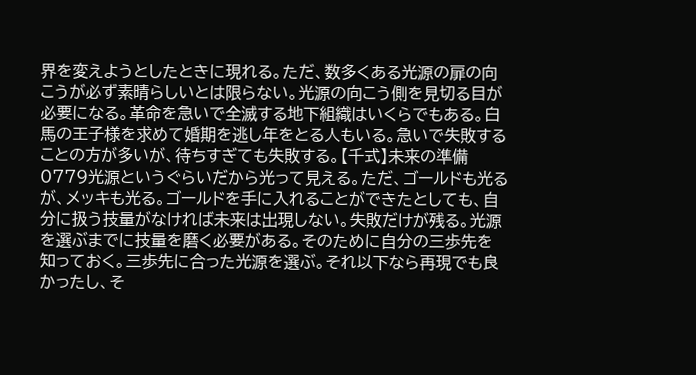界を変えようとしたときに現れる。ただ、数多くある光源の扉の向こうが必ず素晴らしいとは限らない。光源の向こう側を見切る目が必要になる。革命を急いで全滅する地下組織はいくらでもある。白馬の王子様を求めて婚期を逃し年をとる人もいる。急いで失敗することの方が多いが、待ちすぎても失敗する。【千式】未来の準備 0779光源というぐらいだから光って見える。ただ、ゴールドも光るが、メッキも光る。ゴールドを手に入れることができたとしても、自分に扱う技量がなければ未来は出現しない。失敗だけが残る。光源を選ぶまでに技量を磨く必要がある。そのために自分の三歩先を知っておく。三歩先に合った光源を選ぶ。それ以下なら再現でも良かったし、そ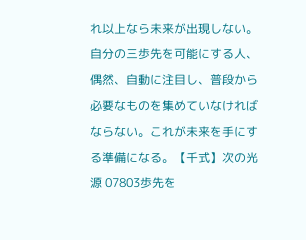れ以上なら未来が出現しない。自分の三歩先を可能にする人、偶然、自動に注目し、普段から必要なものを集めていなければならない。これが未来を手にする準備になる。【千式】次の光源 07803歩先を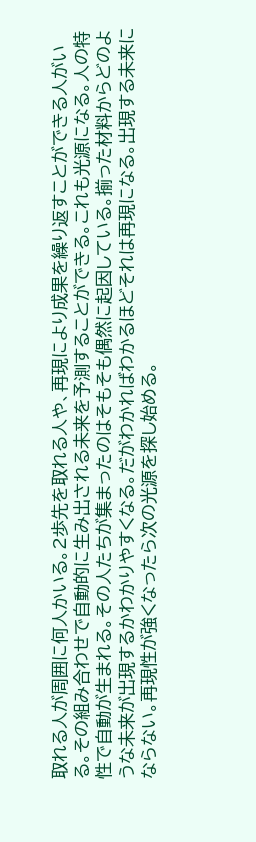取れる人が周囲に何人かいる。2歩先を取れる人や、再現により成果を繰り返すことができる人がいる。その組み合わせで自動的に生み出される未来を予測することができる。これも光源になる。人の特性で自動が生まれる。その人たちが集まったのはそもそも偶然に起因している。揃った材料からどのような未来が出現するかわかりやすくなる。だがわかればわかるほどそれは再現になる。出現する未来にならない。再現性が強くなったら次の光源を探し始める。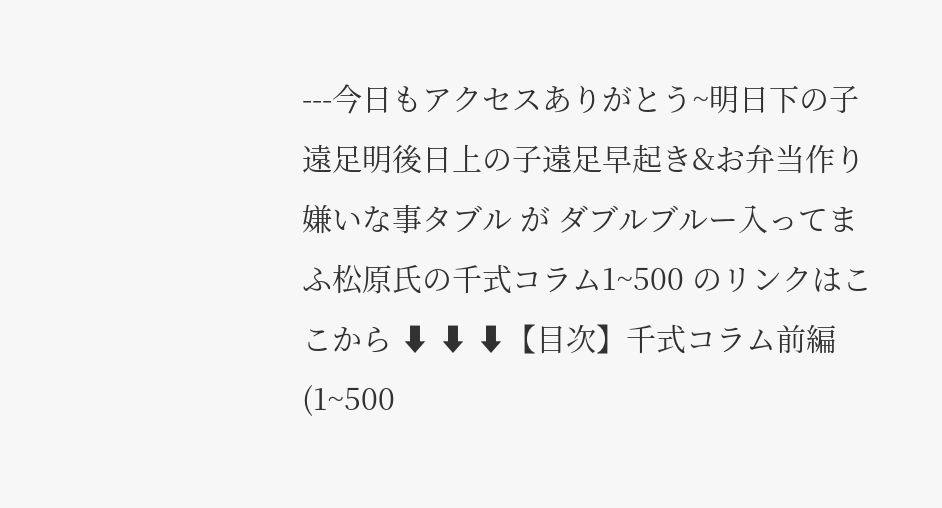---今日もアクセスありがとう~明日下の子遠足明後日上の子遠足早起き&お弁当作り嫌いな事タブル が ダブルブルー入ってまふ松原氏の千式コラム1~500 のリンクはここから ⬇ ⬇ ⬇【目次】千式コラム前編(1~500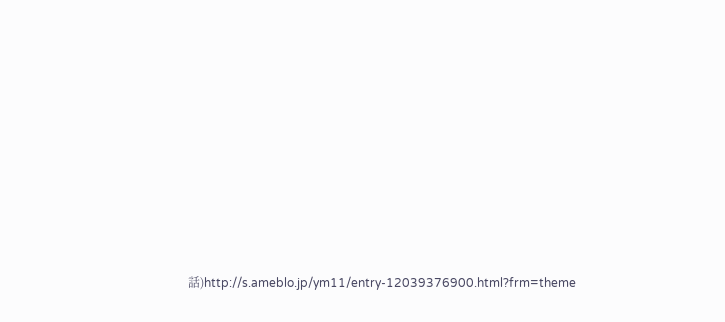話)http://s.ameblo.jp/ym11/entry-12039376900.html?frm=theme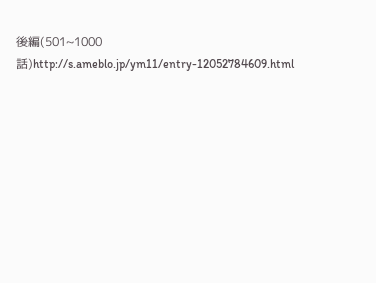後編(501~1000話)http://s.ameblo.jp/ym11/entry-12052784609.html